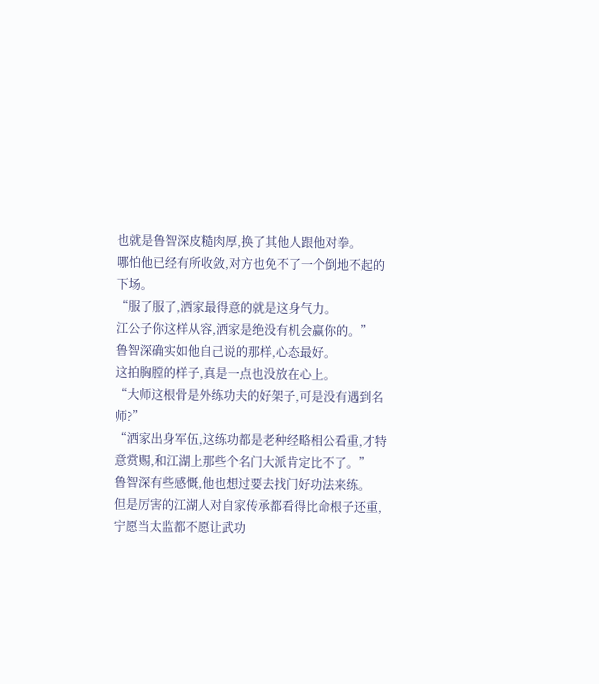也就是鲁智深皮糙肉厚,换了其他人跟他对拳。
哪怕他已经有所收敛,对方也免不了一个倒地不起的下场。
“服了服了,洒家最得意的就是这身气力。
江公子你这样从容,洒家是绝没有机会赢你的。”
鲁智深确实如他自己说的那样,心态最好。
这拍胸膛的样子,真是一点也没放在心上。
“大师这根骨是外练功夫的好架子,可是没有遇到名师?”
“洒家出身军伍,这练功都是老种经略相公看重,才特意赏赐,和江湖上那些个名门大派肯定比不了。”
鲁智深有些感慨,他也想过要去找门好功法来练。
但是厉害的江湖人对自家传承都看得比命根子还重,宁愿当太监都不愿让武功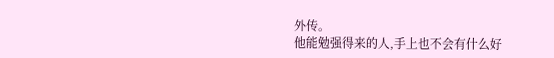外传。
他能勉强得来的人,手上也不会有什么好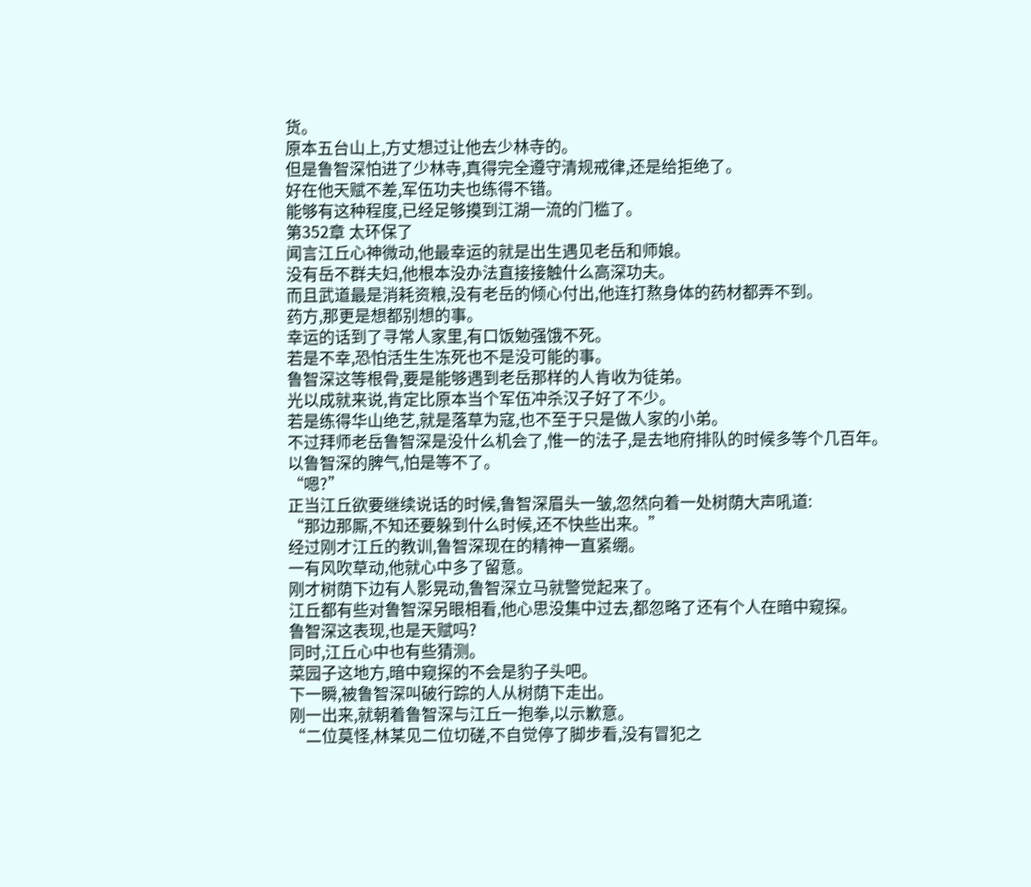货。
原本五台山上,方丈想过让他去少林寺的。
但是鲁智深怕进了少林寺,真得完全遵守清规戒律,还是给拒绝了。
好在他天赋不差,军伍功夫也练得不错。
能够有这种程度,已经足够摸到江湖一流的门槛了。
第352章 太环保了
闻言江丘心神微动,他最幸运的就是出生遇见老岳和师娘。
没有岳不群夫妇,他根本没办法直接接触什么高深功夫。
而且武道最是消耗资粮,没有老岳的倾心付出,他连打熬身体的药材都弄不到。
药方,那更是想都别想的事。
幸运的话到了寻常人家里,有口饭勉强饿不死。
若是不幸,恐怕活生生冻死也不是没可能的事。
鲁智深这等根骨,要是能够遇到老岳那样的人肯收为徒弟。
光以成就来说,肯定比原本当个军伍冲杀汉子好了不少。
若是练得华山绝艺,就是落草为寇,也不至于只是做人家的小弟。
不过拜师老岳鲁智深是没什么机会了,惟一的法子,是去地府排队的时候多等个几百年。
以鲁智深的脾气,怕是等不了。
“嗯?”
正当江丘欲要继续说话的时候,鲁智深眉头一皱,忽然向着一处树荫大声吼道:
“那边那厮,不知还要躲到什么时候,还不快些出来。”
经过刚才江丘的教训,鲁智深现在的精神一直紧绷。
一有风吹草动,他就心中多了留意。
刚才树荫下边有人影晃动,鲁智深立马就警觉起来了。
江丘都有些对鲁智深另眼相看,他心思没集中过去,都忽略了还有个人在暗中窥探。
鲁智深这表现,也是天赋吗?
同时,江丘心中也有些猜测。
菜园子这地方,暗中窥探的不会是豹子头吧。
下一瞬,被鲁智深叫破行踪的人从树荫下走出。
刚一出来,就朝着鲁智深与江丘一抱拳,以示歉意。
“二位莫怪,林某见二位切磋,不自觉停了脚步看,没有冒犯之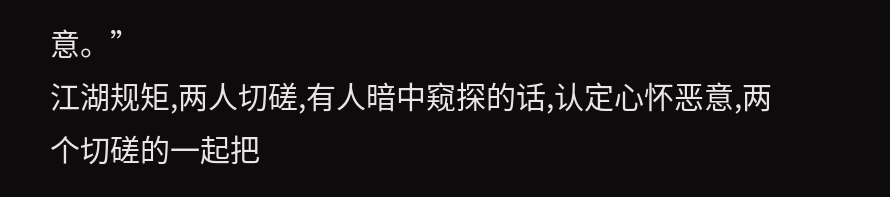意。”
江湖规矩,两人切磋,有人暗中窥探的话,认定心怀恶意,两个切磋的一起把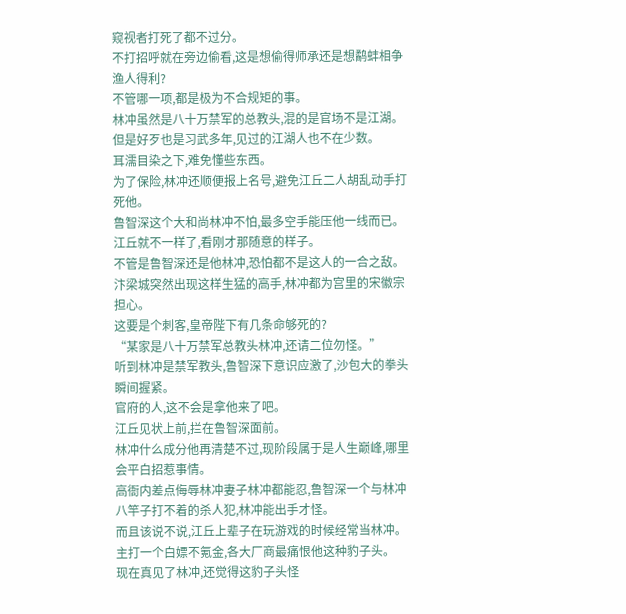窥视者打死了都不过分。
不打招呼就在旁边偷看,这是想偷得师承还是想鹬蚌相争渔人得利?
不管哪一项,都是极为不合规矩的事。
林冲虽然是八十万禁军的总教头,混的是官场不是江湖。
但是好歹也是习武多年,见过的江湖人也不在少数。
耳濡目染之下,难免懂些东西。
为了保险,林冲还顺便报上名号,避免江丘二人胡乱动手打死他。
鲁智深这个大和尚林冲不怕,最多空手能压他一线而已。
江丘就不一样了,看刚才那随意的样子。
不管是鲁智深还是他林冲,恐怕都不是这人的一合之敌。
汴梁城突然出现这样生猛的高手,林冲都为宫里的宋徽宗担心。
这要是个刺客,皇帝陛下有几条命够死的?
“某家是八十万禁军总教头林冲,还请二位勿怪。”
听到林冲是禁军教头,鲁智深下意识应激了,沙包大的拳头瞬间握紧。
官府的人,这不会是拿他来了吧。
江丘见状上前,拦在鲁智深面前。
林冲什么成分他再清楚不过,现阶段属于是人生巅峰,哪里会平白招惹事情。
高衙内差点侮辱林冲妻子林冲都能忍,鲁智深一个与林冲八竿子打不着的杀人犯,林冲能出手才怪。
而且该说不说,江丘上辈子在玩游戏的时候经常当林冲。
主打一个白嫖不氪金,各大厂商最痛恨他这种豹子头。
现在真见了林冲,还觉得这豹子头怪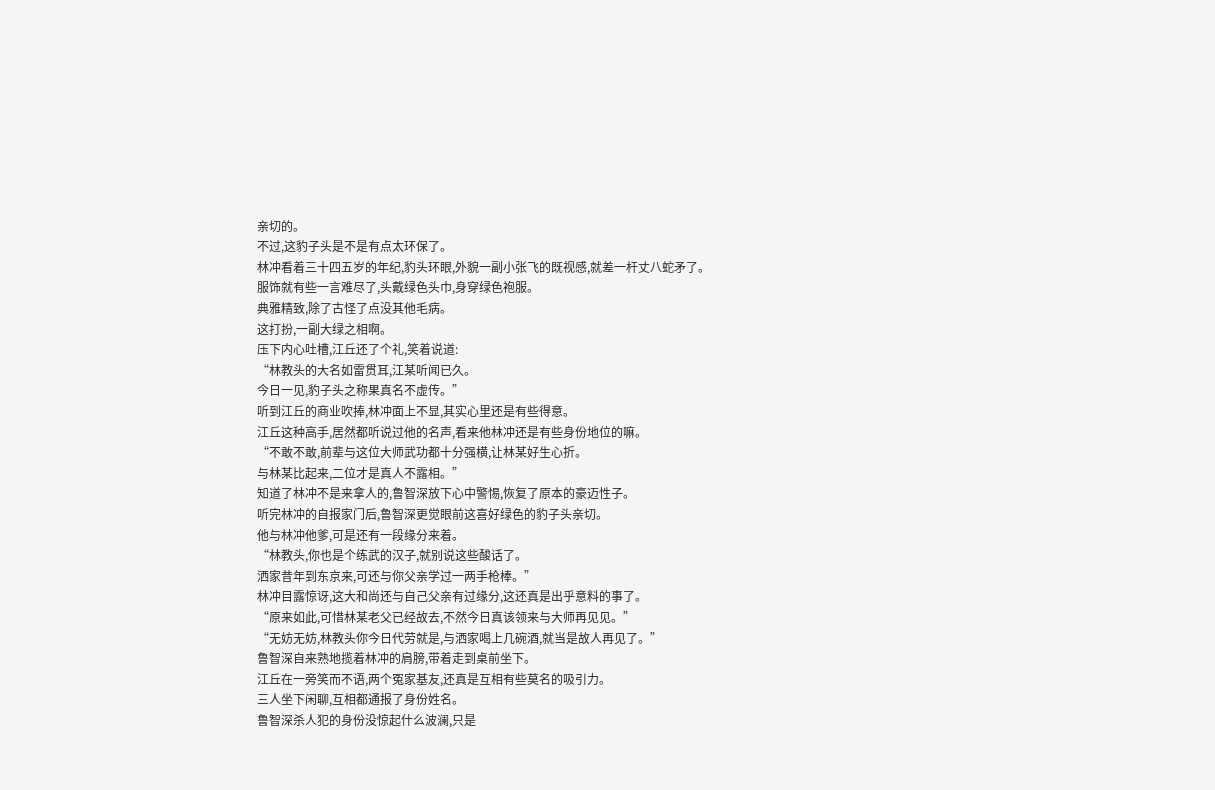亲切的。
不过,这豹子头是不是有点太环保了。
林冲看着三十四五岁的年纪,豹头环眼,外貌一副小张飞的既视感,就差一杆丈八蛇矛了。
服饰就有些一言难尽了,头戴绿色头巾,身穿绿色袍服。
典雅精致,除了古怪了点没其他毛病。
这打扮,一副大绿之相啊。
压下内心吐槽,江丘还了个礼,笑着说道:
“林教头的大名如雷贯耳,江某听闻已久。
今日一见,豹子头之称果真名不虚传。”
听到江丘的商业吹捧,林冲面上不显,其实心里还是有些得意。
江丘这种高手,居然都听说过他的名声,看来他林冲还是有些身份地位的嘛。
“不敢不敢,前辈与这位大师武功都十分强横,让林某好生心折。
与林某比起来,二位才是真人不露相。”
知道了林冲不是来拿人的,鲁智深放下心中警惕,恢复了原本的豪迈性子。
听完林冲的自报家门后,鲁智深更觉眼前这喜好绿色的豹子头亲切。
他与林冲他爹,可是还有一段缘分来着。
“林教头,你也是个练武的汉子,就别说这些酸话了。
洒家昔年到东京来,可还与你父亲学过一两手枪棒。”
林冲目露惊讶,这大和尚还与自己父亲有过缘分,这还真是出乎意料的事了。
“原来如此,可惜林某老父已经故去,不然今日真该领来与大师再见见。”
“无妨无妨,林教头你今日代劳就是,与洒家喝上几碗酒,就当是故人再见了。”
鲁智深自来熟地揽着林冲的肩膀,带着走到桌前坐下。
江丘在一旁笑而不语,两个冤家基友,还真是互相有些莫名的吸引力。
三人坐下闲聊,互相都通报了身份姓名。
鲁智深杀人犯的身份没惊起什么波澜,只是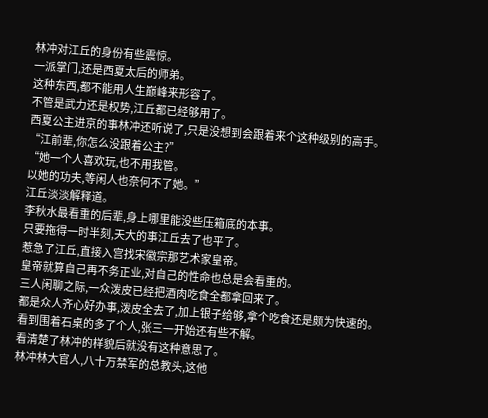林冲对江丘的身份有些震惊。
一派掌门,还是西夏太后的师弟。
这种东西,都不能用人生巅峰来形容了。
不管是武力还是权势,江丘都已经够用了。
西夏公主进京的事林冲还听说了,只是没想到会跟着来个这种级别的高手。
“江前辈,你怎么没跟着公主?”
“她一个人喜欢玩,也不用我管。
以她的功夫,等闲人也奈何不了她。”
江丘淡淡解释道。
李秋水最看重的后辈,身上哪里能没些压箱底的本事。
只要拖得一时半刻,天大的事江丘去了也平了。
惹急了江丘,直接入宫找宋徽宗那艺术家皇帝。
皇帝就算自己再不务正业,对自己的性命也总是会看重的。
三人闲聊之际,一众泼皮已经把酒肉吃食全都拿回来了。
都是众人齐心好办事,泼皮全去了,加上银子给够,拿个吃食还是颇为快速的。
看到围着石桌的多了个人,张三一开始还有些不解。
看清楚了林冲的样貌后就没有这种意思了。
林冲林大官人,八十万禁军的总教头,这他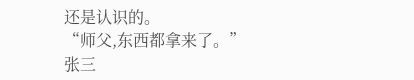还是认识的。
“师父,东西都拿来了。”
张三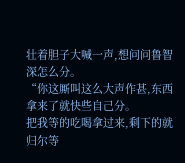壮着胆子大喊一声,想问问鲁智深怎么分。
“你这厮叫这么大声作甚,东西拿来了就快些自己分。
把我等的吃喝拿过来,剩下的就归尔等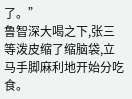了。”
鲁智深大喝之下,张三等泼皮缩了缩脑袋,立马手脚麻利地开始分吃食。